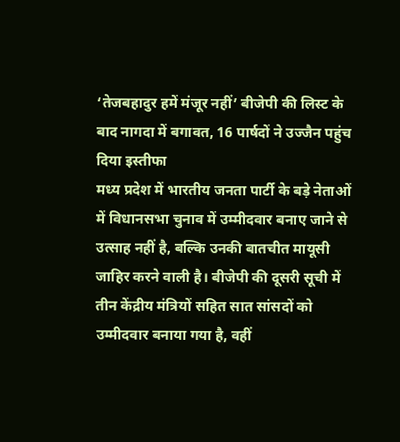‘तेजबहादुर हमें मंजूर नहीं’ बीजेपी की लिस्ट के बाद नागदा में बगावत, 16 पार्षदों ने उज्जैन पहुंच दिया इस्तीफा
मध्य प्रदेश में भारतीय जनता पार्टी के बड़े नेताओं में विधानसभा चुनाव में उम्मीदवार बनाए जाने से उत्साह नहीं है, बल्कि उनकी बातचीत मायूसी जाहिर करने वाली है। बीजेपी की दूसरी सूची में तीन केंद्रीय मंत्रियों सहित सात सांसदों को उम्मीदवार बनाया गया है, वहीं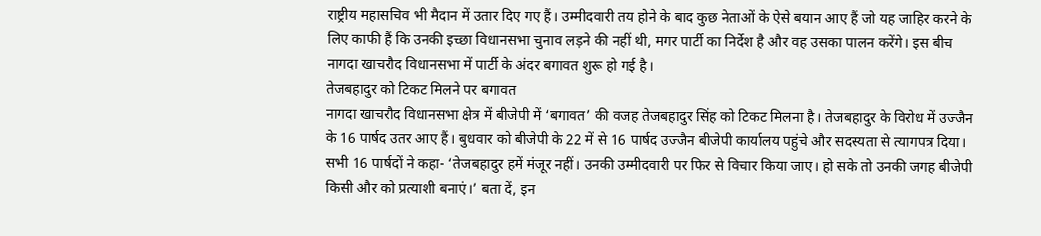राष्ट्रीय महासचिव भी मैदान में उतार दिए गए हैं। उम्मीदवारी तय होने के बाद कुछ नेताओं के ऐसे बयान आए हैं जो यह जाहिर करने के लिए काफी हैं कि उनकी इच्छा विधानसभा चुनाव लड़ने की नहीं थी, मगर पार्टी का निर्देश है और वह उसका पालन करेंगे। इस बीच नागदा खाचरौद विधानसभा में पार्टी के अंदर बगावत शुरू हो गई है।
तेजबहादुर को टिकट मिलने पर बगावत
नागदा खाचरौद विधानसभा क्षेत्र में बीजेपी में ‘बगावत’ की वजह तेजबहादुर सिंह को टिकट मिलना है। तेजबहादुर के विरोध में उज्जैन के 16 पार्षद उतर आए हैं। बुधवार को बीजेपी के 22 में से 16 पार्षद उज्जैन बीजेपी कार्यालय पहुंचे और सदस्यता से त्यागपत्र दिया। सभी 16 पार्षदों ने कहा- ‘तेजबहादुर हमें मंजूर नहीं। उनकी उम्मीदवारी पर फिर से विचार किया जाए। हो सके तो उनकी जगह बीजेपी किसी और को प्रत्याशी बनाएं।’ बता दें, इन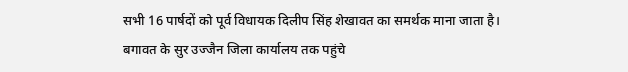सभी 16 पार्षदों को पूर्व विधायक दिलीप सिंह शेखावत का समर्थक माना जाता है।
बगावत के सुर उज्जैन जिला कार्यालय तक पहुंचे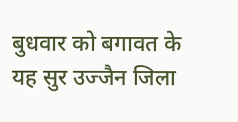बुधवार को बगावत के यह सुर उज्जैन जिला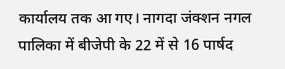कार्यालय तक आ गए। नागदा जंक्शन नगल पालिका में बीजेपी के 22 में से 16 पार्षद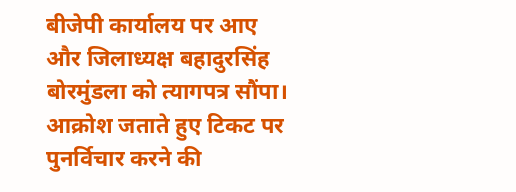बीजेपी कार्यालय पर आए और जिलाध्यक्ष बहादुरसिंह बोरमुंडला को त्यागपत्र सौंपा। आक्रोश जताते हुए टिकट पर पुनर्विचार करने की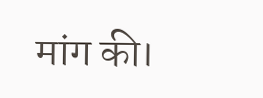मांग की।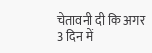चेतावनी दी कि अगर 3 दिन में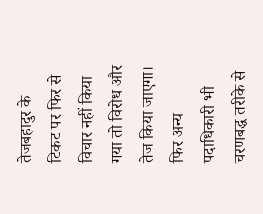तेजबहादुर के टिकट पर फिर से विचार नहीं किया गया तो विरोध और तेज किया जाएगा। फिर अन्य पदाधिकारी भी चरणबद्ध तरीके से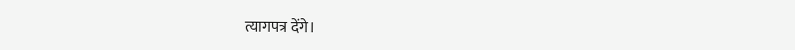त्यागपत्र देंगे।